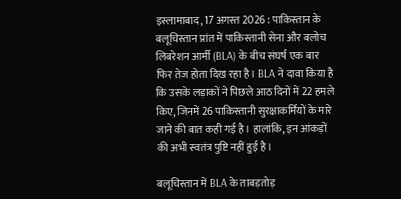इस्लामाबाद, 17 अगस्त 2026 : पाकिस्तान के बलूचिस्तान प्रांत में पाकिस्तानी सेना और बलोच लिबरेशन आर्मी (BLA) के बीच संघर्ष एक बार फिर तेज होता दिख रहा है। BLA ने दावा किया है कि उसके लड़ाकों ने पिछले आठ दिनों में 22 हमले किए, जिनमें 26 पाकिस्तानी सुरक्षाकर्मियों के मारे जाने की बात कही गई है। हालांकि, इन आंकड़ों की अभी स्वतंत्र पुष्टि नहीं हुई है।

बलूचिस्तान में BLA के ताबड़तोड़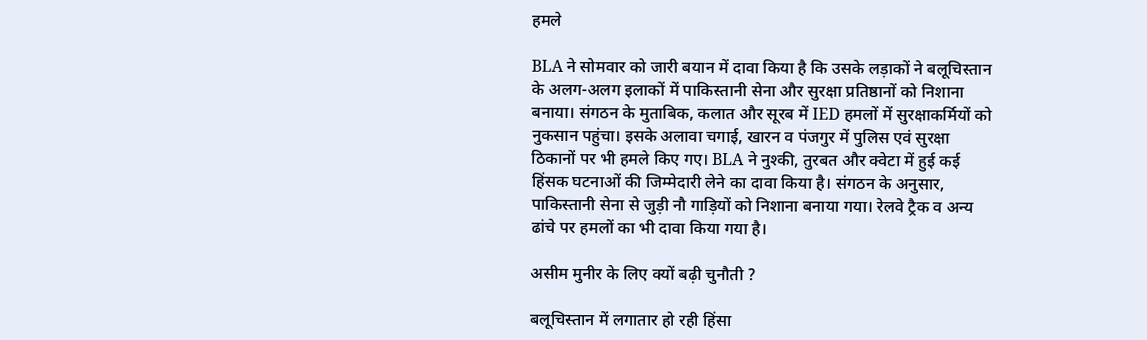हमले

BLA ने सोमवार को जारी बयान में दावा किया है कि उसके लड़ाकों ने बलूचिस्तान के अलग-अलग इलाकों में पाकिस्तानी सेना और सुरक्षा प्रतिष्ठानों को निशाना बनाया। संगठन के मुताबिक, कलात और सूरब में IED हमलों में सुरक्षाकर्मियों को नुकसान पहुंचा। इसके अलावा चगाई, खारन व पंजगुर में पुलिस एवं सुरक्षा ठिकानों पर भी हमले किए गए। BLA ने नुश्की, तुरबत और क्वेटा में हुई कई हिंसक घटनाओं की जिम्मेदारी लेने का दावा किया है। संगठन के अनुसार, पाकिस्तानी सेना से जुड़ी नौ गाड़ियों को निशाना बनाया गया। रेलवे ट्रैक व अन्य ढांचे पर हमलों का भी दावा किया गया है।

असीम मुनीर के लिए क्यों बढ़ी चुनौती ?

बलूचिस्तान में लगातार हो रही हिंसा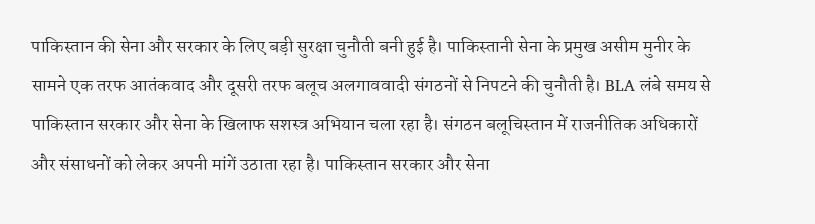पाकिस्तान की सेना और सरकार के लिए बड़ी सुरक्षा चुनौती बनी हुई है। पाकिस्तानी सेना के प्रमुख असीम मुनीर के सामने एक तरफ आतंकवाद और दूसरी तरफ बलूच अलगाववादी संगठनों से निपटने की चुनौती है। BLA लंबे समय से पाकिस्तान सरकार और सेना के खिलाफ सशस्त्र अभियान चला रहा है। संगठन बलूचिस्तान में राजनीतिक अधिकारों और संसाधनों को लेकर अपनी मांगें उठाता रहा है। पाकिस्तान सरकार और सेना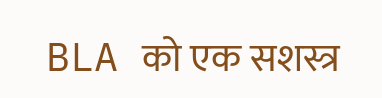BLA को एक सशस्त्र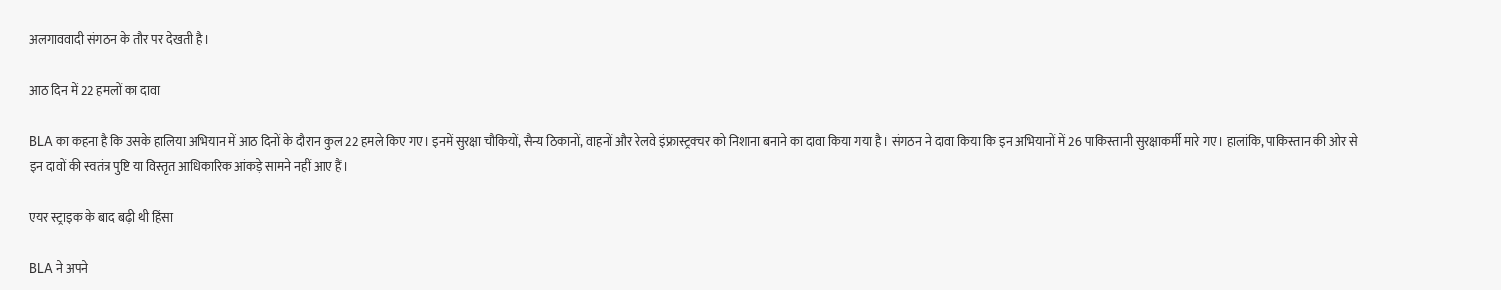अलगाववादी संगठन के तौर पर देखती है।

आठ दिन में 22 हमलों का दावा

BLA का कहना है कि उसके हालिया अभियान में आठ दिनों के दौरान कुल 22 हमले किए गए। इनमें सुरक्षा चौकियों, सैन्य ठिकानों, वाहनों और रेलवे इंफ्रास्ट्रक्चर को निशाना बनाने का दावा किया गया है। संगठन ने दावा किया कि इन अभियानों में 26 पाकिस्तानी सुरक्षाकर्मी मारे गए। हालांकि, पाकिस्तान की ओर से इन दावों की स्वतंत्र पुष्टि या विस्तृत आधिकारिक आंकड़े सामने नहीं आए हैं।

एयर स्ट्राइक के बाद बढ़ी थी हिंसा

BLA ने अपने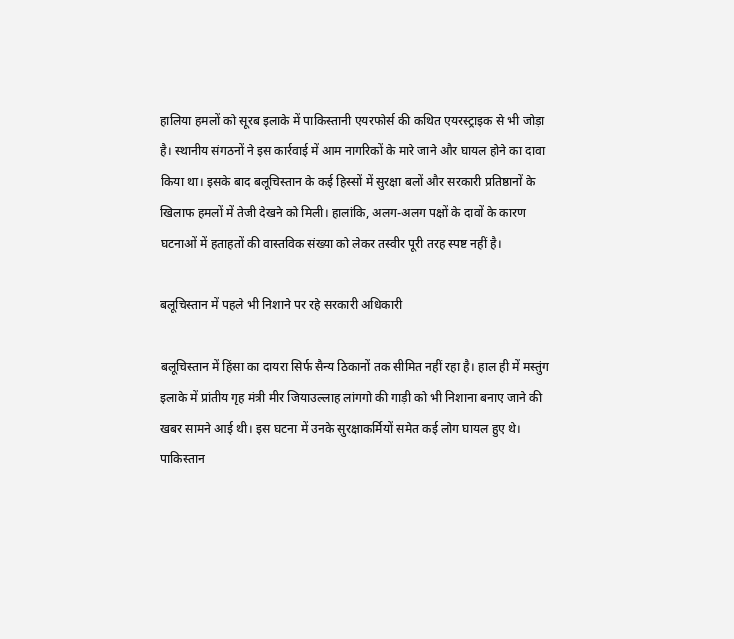हालिया हमलों को सूरब इलाके में पाकिस्तानी एयरफोर्स की कथित एयरस्ट्राइक से भी जोड़ा है। स्थानीय संगठनों ने इस कार्रवाई में आम नागरिकों के मारे जाने और घायल होने का दावा किया था। इसके बाद बलूचिस्तान के कई हिस्सों में सुरक्षा बलों और सरकारी प्रतिष्ठानों के खिलाफ हमलों में तेजी देखने को मिली। हालांकि, अलग-अलग पक्षों के दावों के कारण घटनाओं में हताहतों की वास्तविक संख्या को लेकर तस्वीर पूरी तरह स्पष्ट नहीं है।

बलूचिस्तान में पहले भी निशाने पर रहे सरकारी अधिकारी

बलूचिस्तान में हिंसा का दायरा सिर्फ सैन्य ठिकानों तक सीमित नहीं रहा है। हाल ही में मस्तुंग इलाके में प्रांतीय गृह मंत्री मीर जियाउल्लाह लांगगो की गाड़ी को भी निशाना बनाए जाने की खबर सामने आई थी। इस घटना में उनके सुरक्षाकर्मियों समेत कई लोग घायल हुए थे। पाकिस्तान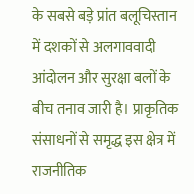के सबसे बड़े प्रांत बलूचिस्तान में दशकों से अलगाववादी आंदोलन और सुरक्षा बलों के बीच तनाव जारी है। प्राकृतिक संसाधनों से समृद्ध इस क्षेत्र में राजनीतिक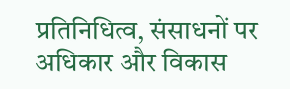प्रतिनिधित्व, संसाधनों पर अधिकार और विकास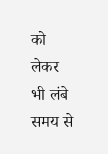को लेकर भी लंबे समय से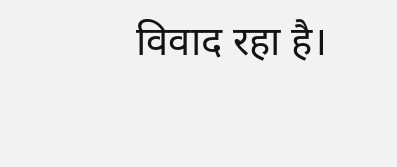विवाद रहा है।